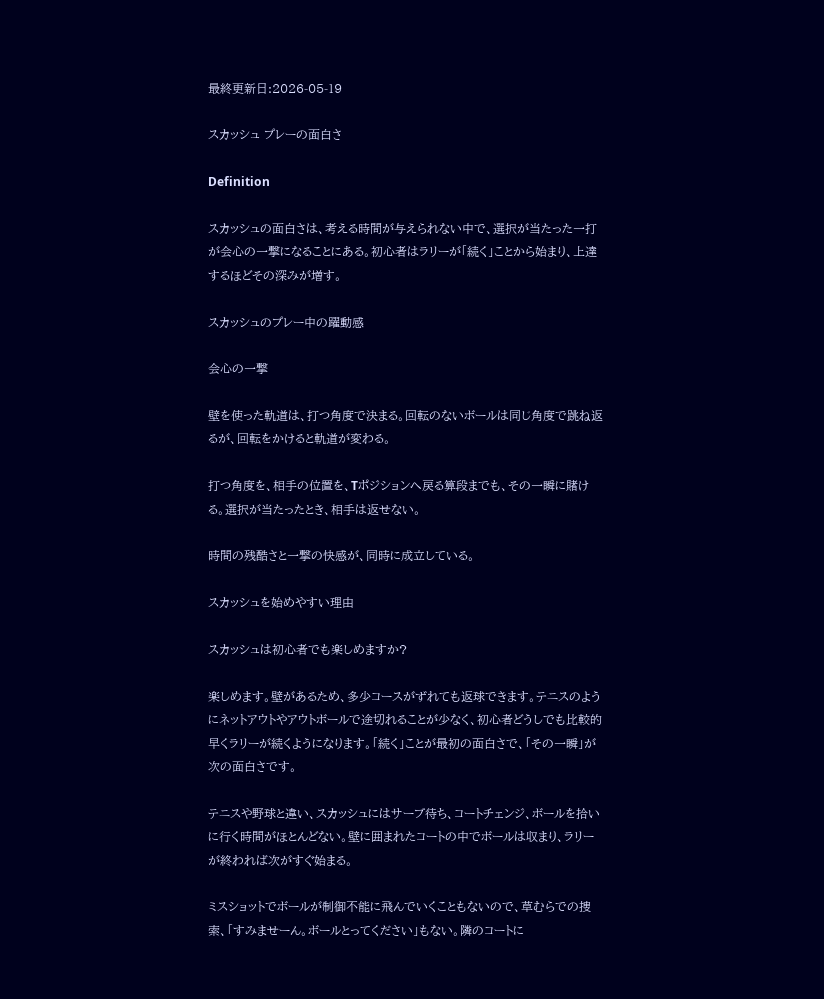最終更新日:2026-05-19

スカッシュ プレーの面白さ

Definition

スカッシュの面白さは、考える時間が与えられない中で、選択が当たった一打が会心の一撃になることにある。初心者はラリーが「続く」ことから始まり、上達するほどその深みが増す。

スカッシュのプレー中の躍動感

会心の一撃

壁を使った軌道は、打つ角度で決まる。回転のないボールは同じ角度で跳ね返るが、回転をかけると軌道が変わる。

打つ角度を、相手の位置を、Tポジションへ戻る算段までも、その一瞬に賭ける。選択が当たったとき、相手は返せない。

時間の残酷さと一撃の快感が、同時に成立している。

スカッシュを始めやすい理由

スカッシュは初心者でも楽しめますか?

楽しめます。壁があるため、多少コースがずれても返球できます。テニスのようにネットアウトやアウトボールで途切れることが少なく、初心者どうしでも比較的早くラリーが続くようになります。「続く」ことが最初の面白さで、「その一瞬」が次の面白さです。

テニスや野球と違い、スカッシュにはサーブ待ち、コートチェンジ、ボールを拾いに行く時間がほとんどない。壁に囲まれたコートの中でボールは収まり、ラリーが終われば次がすぐ始まる。

ミスショットでボールが制御不能に飛んでいくこともないので、草むらでの捜索、「すみませーん。ボールとってください」もない。隣のコートに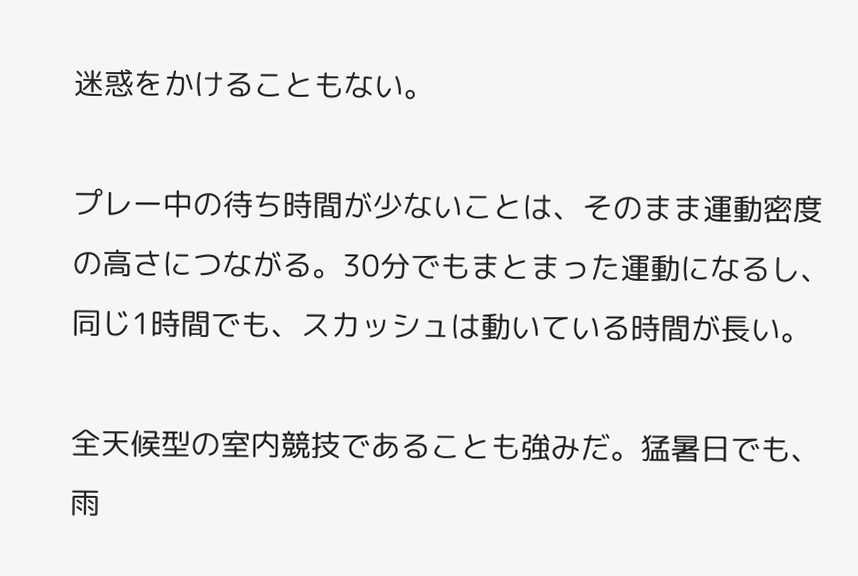迷惑をかけることもない。

プレー中の待ち時間が少ないことは、そのまま運動密度の高さにつながる。30分でもまとまった運動になるし、同じ1時間でも、スカッシュは動いている時間が長い。

全天候型の室内競技であることも強みだ。猛暑日でも、雨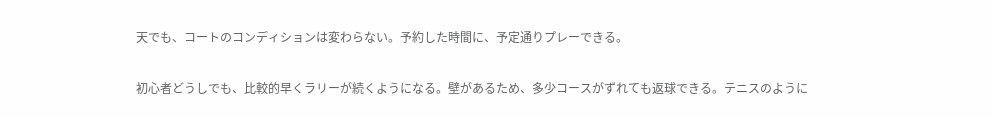天でも、コートのコンディションは変わらない。予約した時間に、予定通りプレーできる。

初心者どうしでも、比較的早くラリーが続くようになる。壁があるため、多少コースがずれても返球できる。テニスのように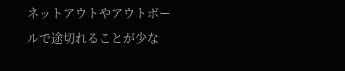ネットアウトやアウトボールで途切れることが少な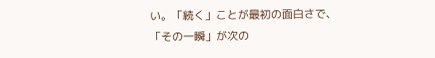い。「続く」ことが最初の面白さで、「その一瞬」が次の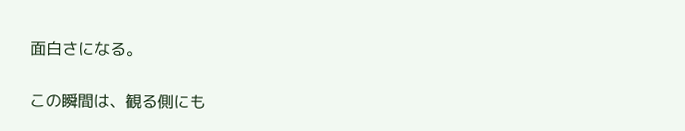面白さになる。

この瞬間は、観る側にも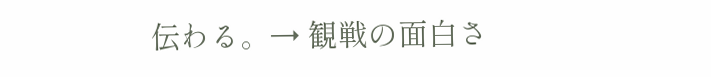伝わる。→ 観戦の面白さ